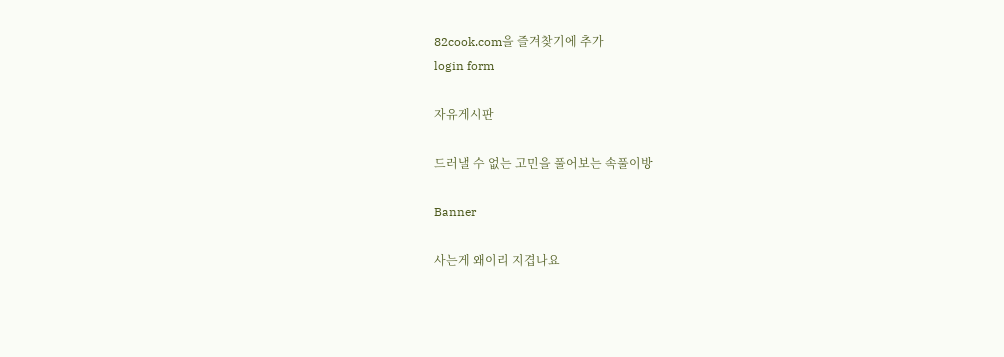82cook.com을 즐겨찾기에 추가
login form

자유게시판

드러낼 수 없는 고민을 풀어보는 속풀이방

Banner

사는게 왜이리 지겹나요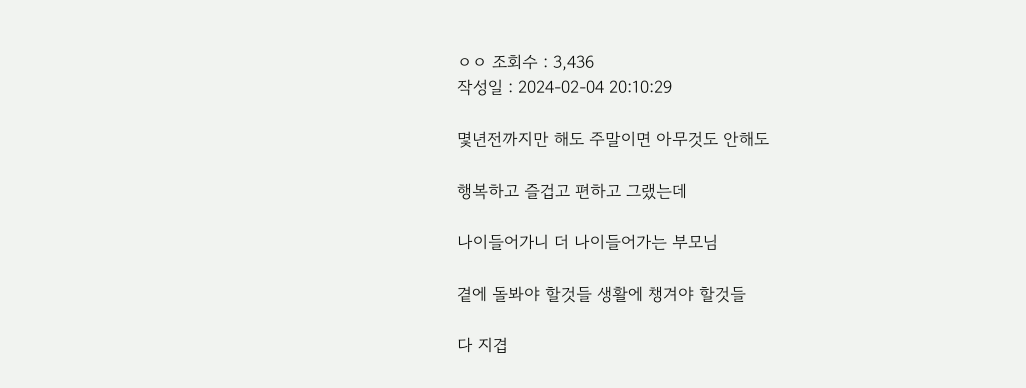ㅇㅇ 조회수 : 3,436
작성일 : 2024-02-04 20:10:29

몇년전까지만 해도 주말이면 아무것도 안해도

행복하고 즐겁고 편하고 그랬는데

나이들어가니 더 나이들어가는 부모님

곁에 돌봐야 할것들 생활에 챙겨야 할것들

다 지겹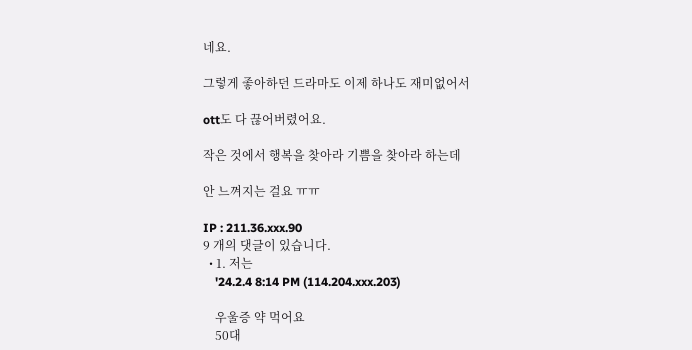네요.

그렇게 좋아하던 드라마도 이제 하나도 재미없어서

ott도 다 끊어버렸어요.

작은 것에서 행복을 찾아라 기쁨을 찾아라 하는데

안 느껴지는 걸요 ㅠㅠ

IP : 211.36.xxx.90
9 개의 댓글이 있습니다.
  • 1. 저는
    '24.2.4 8:14 PM (114.204.xxx.203)

    우울증 약 먹어요
    50대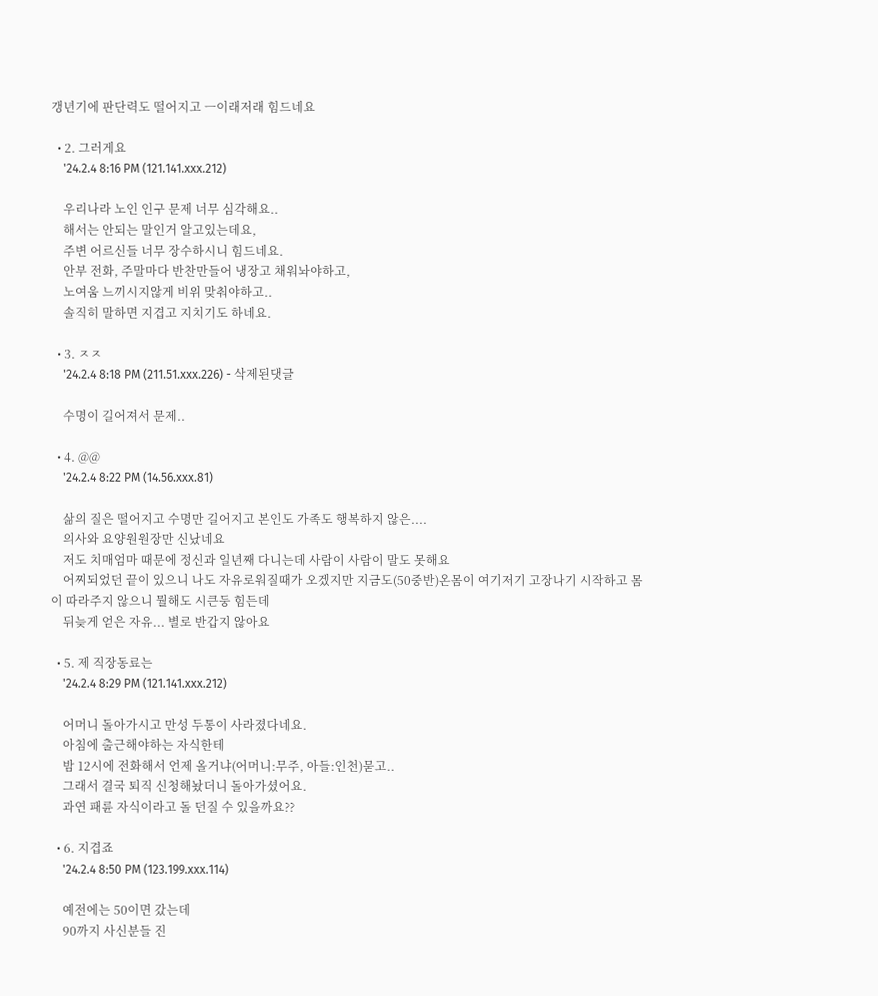갱년기에 판단력도 떨어지고 ㅡ이래저래 힘드네요

  • 2. 그러게요
    '24.2.4 8:16 PM (121.141.xxx.212)

    우리나라 노인 인구 문제 너무 심각해요..
    해서는 안되는 말인거 알고있는데요,
    주변 어르신들 너무 장수하시니 힘드네요.
    안부 전화, 주말마다 반찬만들어 냉장고 채워놔야하고,
    노여움 느끼시지않게 비위 맞춰야하고..
    솔직히 말하면 지겹고 지치기도 하네요.

  • 3. ㅈㅈ
    '24.2.4 8:18 PM (211.51.xxx.226) - 삭제된댓글

    수명이 길어져서 문제..

  • 4. @@
    '24.2.4 8:22 PM (14.56.xxx.81)

    삶의 질은 떨어지고 수명만 길어지고 본인도 가족도 행복하지 않은....
    의사와 요양원원장만 신났네요
    저도 치매엄마 때문에 정신과 일년째 다니는데 사람이 사람이 말도 못해요
    어찌되었던 끝이 있으니 나도 자유로워질때가 오겠지만 지금도(50중반)온몸이 여기저기 고장나기 시작하고 몸이 따라주지 않으니 뭘해도 시큰둥 힘든데
    뒤늦게 얻은 자유... 별로 반갑지 않아요

  • 5. 제 직장동료는
    '24.2.4 8:29 PM (121.141.xxx.212)

    어머니 돌아가시고 만성 두통이 사라졌다네요.
    아침에 출근해야하는 자식한테
    밤 12시에 전화해서 언제 올거냐(어머니:무주, 아들:인천)묻고..
    그래서 결국 퇴직 신청해놨더니 돌아가셨어요.
    과연 패륜 자식이라고 돌 던질 수 있을까요??

  • 6. 지겹죠
    '24.2.4 8:50 PM (123.199.xxx.114)

    예전에는 50이면 갔는데
    90까지 사신분들 진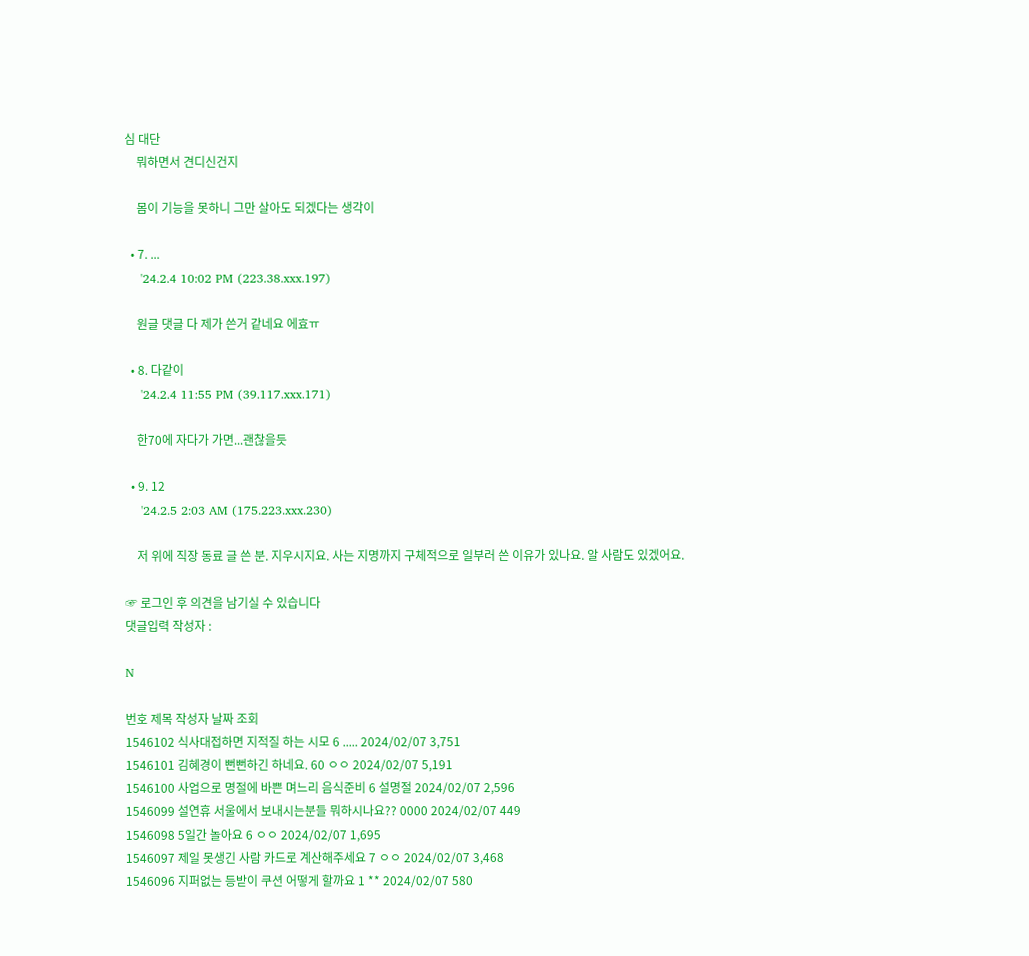심 대단
    뭐하면서 견디신건지

    몸이 기능을 못하니 그만 살아도 되겠다는 생각이

  • 7. ...
    '24.2.4 10:02 PM (223.38.xxx.197)

    원글 댓글 다 제가 쓴거 같네요 에효ㅠ

  • 8. 다같이
    '24.2.4 11:55 PM (39.117.xxx.171)

    한70에 자다가 가면...괜찮을듯

  • 9. 12
    '24.2.5 2:03 AM (175.223.xxx.230)

    저 위에 직장 동료 글 쓴 분. 지우시지요. 사는 지명까지 구체적으로 일부러 쓴 이유가 있나요. 알 사람도 있겠어요.

☞ 로그인 후 의견을 남기실 수 있습니다
댓글입력 작성자 :

N

번호 제목 작성자 날짜 조회
1546102 식사대접하면 지적질 하는 시모 6 ..... 2024/02/07 3,751
1546101 김혜경이 뻔뻔하긴 하네요. 60 ㅇㅇ 2024/02/07 5,191
1546100 사업으로 명절에 바쁜 며느리 음식준비 6 설명절 2024/02/07 2,596
1546099 설연휴 서울에서 보내시는분들 뭐하시나요?? 0000 2024/02/07 449
1546098 5일간 놀아요 6 ㅇㅇ 2024/02/07 1,695
1546097 제일 못생긴 사람 카드로 계산해주세요 7 ㅇㅇ 2024/02/07 3,468
1546096 지퍼없는 등받이 쿠션 어떻게 할까요 1 ** 2024/02/07 580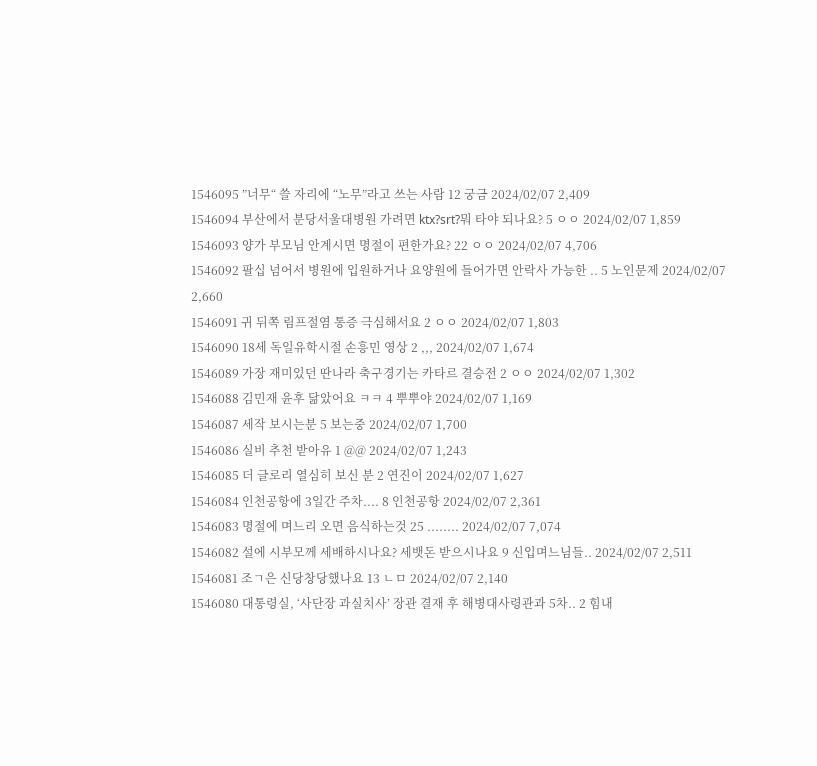1546095 ”너무“ 쓸 자리에 “노무”라고 쓰는 사람 12 궁금 2024/02/07 2,409
1546094 부산에서 분당서울대병원 가려면 ktx?srt?뭐 타야 되나요? 5 ㅇㅇ 2024/02/07 1,859
1546093 양가 부모님 안계시면 명절이 편한가요? 22 ㅇㅇ 2024/02/07 4,706
1546092 팔십 넘어서 병원에 입원하거나 요양원에 들어가면 안락사 가능한 .. 5 노인문제 2024/02/07 2,660
1546091 귀 뒤쪽 림프절염 통증 극심해서요 2 ㅇㅇ 2024/02/07 1,803
1546090 18세 독일유학시절 손흥민 영상 2 ,,, 2024/02/07 1,674
1546089 가장 재미있던 딴나라 축구경기는 카타르 결승전 2 ㅇㅇ 2024/02/07 1,302
1546088 김민재 윤후 닮았어요 ㅋㅋ 4 뿌뿌야 2024/02/07 1,169
1546087 세작 보시는분 5 보는중 2024/02/07 1,700
1546086 실비 추천 받아유 1 @@ 2024/02/07 1,243
1546085 더 글로리 열심히 보신 분 2 연진이 2024/02/07 1,627
1546084 인천공항에 3일간 주차.... 8 인천공항 2024/02/07 2,361
1546083 명절에 며느리 오면 음식하는것 25 ........ 2024/02/07 7,074
1546082 설에 시부모께 세배하시나요? 세뱃돈 받으시나요 9 신입며느님들.. 2024/02/07 2,511
1546081 조ㄱ은 신당창당했나요 13 ㄴㅁ 2024/02/07 2,140
1546080 대통령실, ‘사단장 과실치사’ 장관 결재 후 해병대사령관과 5차.. 2 힘내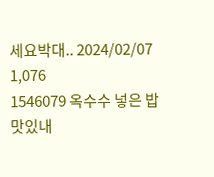세요박대.. 2024/02/07 1,076
1546079 옥수수 넣은 밥 맛있내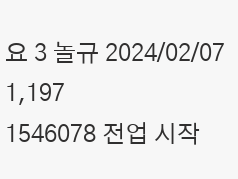요 3 놀규 2024/02/07 1,197
1546078 전업 시작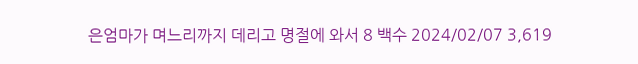은엄마가 며느리까지 데리고 명절에 와서 8 백수 2024/02/07 3,619